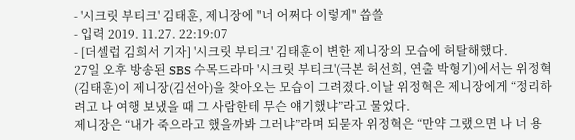- '시크릿 부티크' 김태훈, 제니장에 "너 어쩌다 이렇게" 씁쓸
- 입력 2019. 11.27. 22:19:07
- [더셀럽 김희서 기자] '시크릿 부티크' 김태훈이 변한 제니장의 모습에 허탈해했다.
27일 오후 방송된 SBS 수목드라마 '시크릿 부티크'(극본 허선희, 연출 박형기)에서는 위정혁(김태훈)이 제니장(김선아)을 찾아오는 모습이 그려졌다.이날 위정혁은 제니장에게 “정리하려고 나 여행 보냈을 때 그 사람한테 무슨 얘기했냐”라고 물었다.
제니장은 “내가 죽으라고 했을까봐 그러냐”라며 되묻자 위정혁은 “만약 그랬으면 나 너 용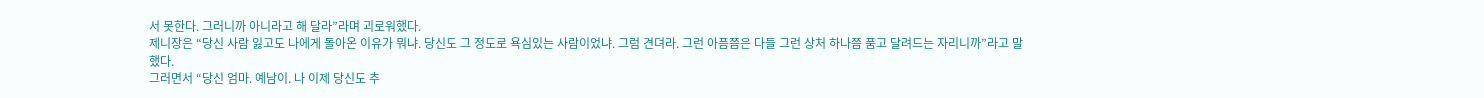서 못한다. 그러니까 아니라고 해 달라”라며 괴로워했다.
제니장은 “당신 사람 잃고도 나에게 돌아온 이유가 뭐냐. 당신도 그 정도로 욕심있는 사람이었냐. 그럼 견뎌라. 그런 아픔쯤은 다들 그런 상처 하나쯤 품고 달려드는 자리니까”라고 말했다.
그러면서 “당신 엄마. 예남이. 나 이제 당신도 추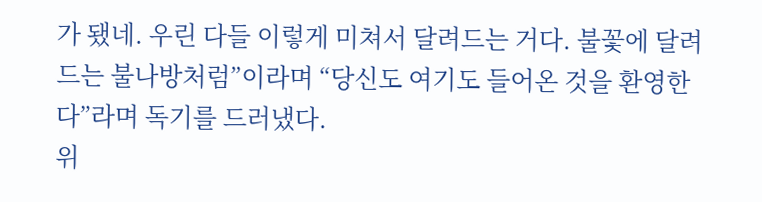가 됐네. 우린 다들 이렇게 미쳐서 달려드는 거다. 불꽃에 달려드는 불나방처럼”이라며 “당신도 여기도 들어온 것을 환영한다”라며 독기를 드러냈다.
위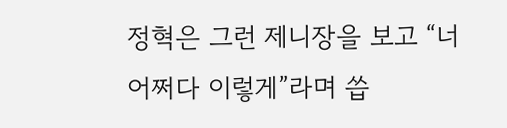정혁은 그런 제니장을 보고 “너 어쩌다 이렇게”라며 씁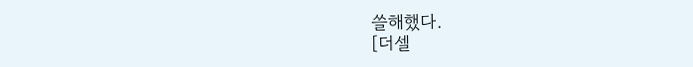쓸해했다.
[더셀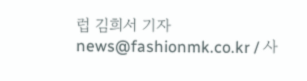럽 김희서 기자 news@fashionmk.co.kr / 사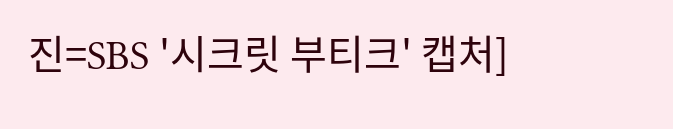진=SBS '시크릿 부티크' 캡처]